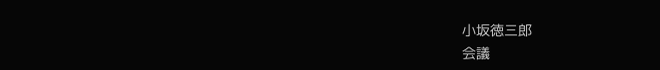小坂徳三郎
会議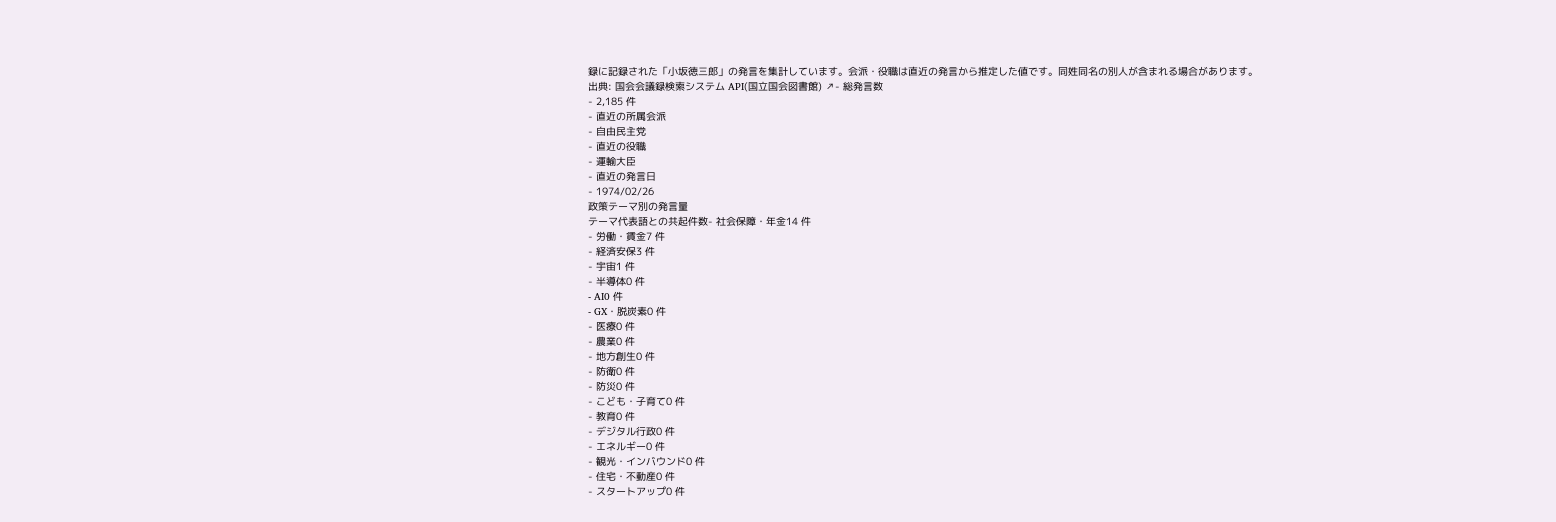録に記録された「小坂徳三郎」の発言を集計しています。会派・役職は直近の発言から推定した値です。同姓同名の別人が含まれる場合があります。
出典: 国会会議録検索システム API(国立国会図書館) ↗- 総発言数
- 2,185 件
- 直近の所属会派
- 自由民主党
- 直近の役職
- 運輸大臣
- 直近の発言日
- 1974/02/26
政策テーマ別の発言量
テーマ代表語との共起件数- 社会保障・年金14 件
- 労働・賃金7 件
- 経済安保3 件
- 宇宙1 件
- 半導体0 件
- AI0 件
- GX・脱炭素0 件
- 医療0 件
- 農業0 件
- 地方創生0 件
- 防衛0 件
- 防災0 件
- こども・子育て0 件
- 教育0 件
- デジタル行政0 件
- エネルギー0 件
- 観光・インバウンド0 件
- 住宅・不動産0 件
- スタートアップ0 件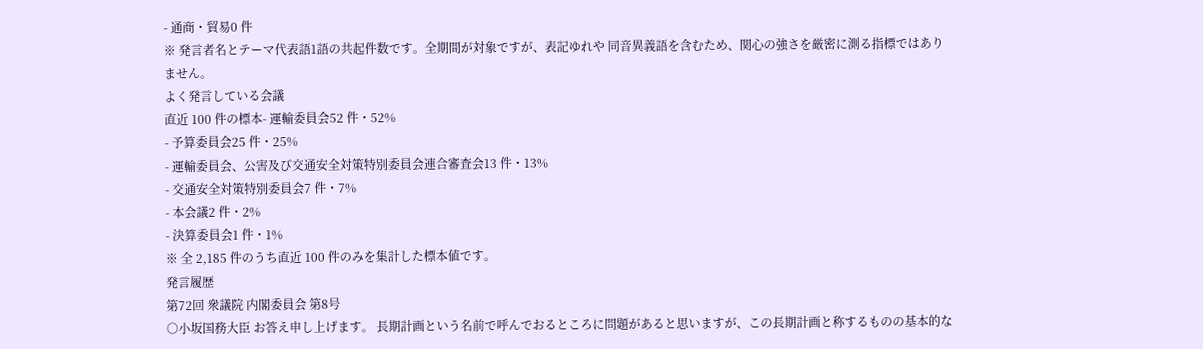- 通商・貿易0 件
※ 発言者名とテーマ代表語1語の共起件数です。全期間が対象ですが、表記ゆれや 同音異義語を含むため、関心の強さを厳密に測る指標ではありません。
よく発言している会議
直近 100 件の標本- 運輸委員会52 件・52%
- 予算委員会25 件・25%
- 運輸委員会、公害及び交通安全対策特別委員会連合審査会13 件・13%
- 交通安全対策特別委員会7 件・7%
- 本会議2 件・2%
- 決算委員会1 件・1%
※ 全 2,185 件のうち直近 100 件のみを集計した標本値です。
発言履歴
第72回 衆議院 内閣委員会 第8号
○小坂国務大臣 お答え申し上げます。 長期計画という名前で呼んでおるところに問題があると思いますが、この長期計画と称するものの基本的な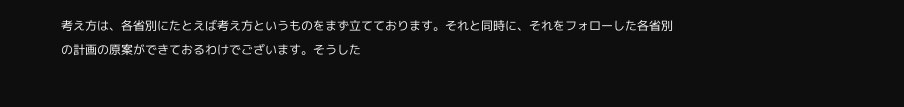考え方は、各省別にたとえば考え方というものをまず立てております。それと同時に、それをフォローした各省別の計画の原案ができておるわけでございます。そうした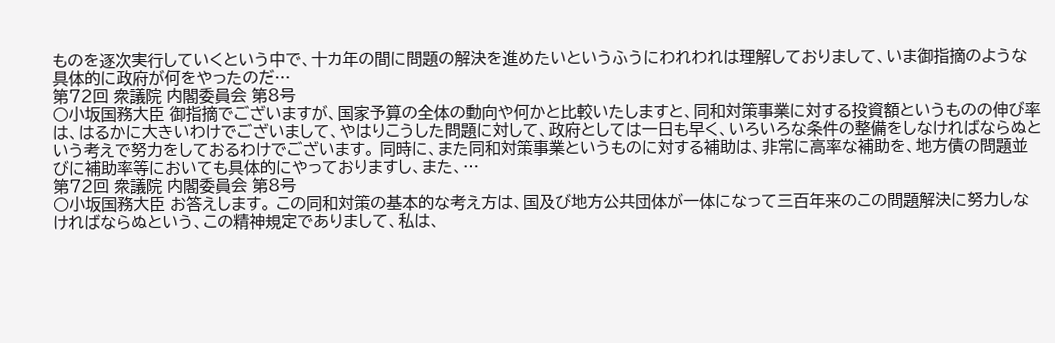ものを逐次実行していくという中で、十カ年の間に問題の解決を進めたいというふうにわれわれは理解しておりまして、いま御指摘のような具体的に政府が何をやったのだ…
第72回 衆議院 内閣委員会 第8号
○小坂国務大臣 御指摘でございますが、国家予算の全体の動向や何かと比較いたしますと、同和対策事業に対する投資額というものの伸び率は、はるかに大きいわけでございまして、やはりこうした問題に対して、政府としては一日も早く、いろいろな条件の整備をしなければならぬという考えで努力をしておるわけでございます。 同時に、また同和対策事業というものに対する補助は、非常に高率な補助を、地方債の問題並びに補助率等においても具体的にやっておりますし、また、…
第72回 衆議院 内閣委員会 第8号
○小坂国務大臣 お答えします。 この同和対策の基本的な考え方は、国及び地方公共団体が一体になって三百年来のこの問題解決に努力しなければならぬという、この精神規定でありまして、私は、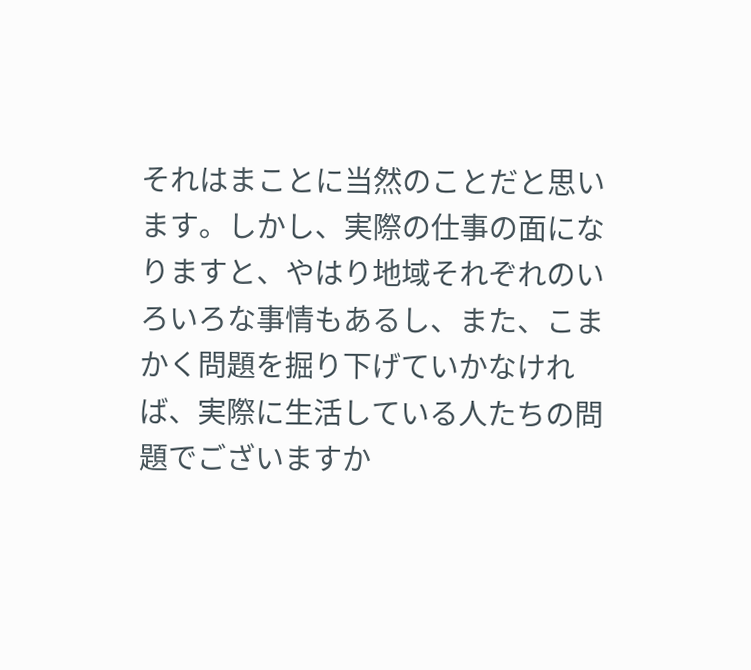それはまことに当然のことだと思います。しかし、実際の仕事の面になりますと、やはり地域それぞれのいろいろな事情もあるし、また、こまかく問題を掘り下げていかなければ、実際に生活している人たちの問題でございますか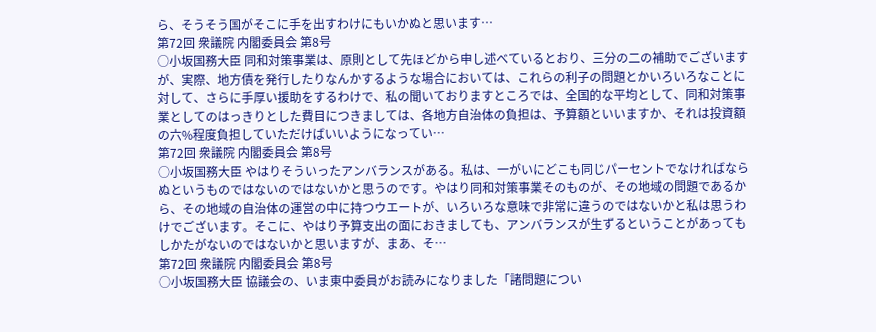ら、そうそう国がそこに手を出すわけにもいかぬと思います…
第72回 衆議院 内閣委員会 第8号
○小坂国務大臣 同和対策事業は、原則として先ほどから申し述べているとおり、三分の二の補助でございますが、実際、地方債を発行したりなんかするような場合においては、これらの利子の問題とかいろいろなことに対して、さらに手厚い援助をするわけで、私の聞いておりますところでは、全国的な平均として、同和対策事業としてのはっきりとした費目につきましては、各地方自治体の負担は、予算額といいますか、それは投資額の六%程度負担していただけばいいようになってい…
第72回 衆議院 内閣委員会 第8号
○小坂国務大臣 やはりそういったアンバランスがある。私は、一がいにどこも同じパーセントでなければならぬというものではないのではないかと思うのです。やはり同和対策事業そのものが、その地域の問題であるから、その地域の自治体の運営の中に持つウエートが、いろいろな意味で非常に違うのではないかと私は思うわけでございます。そこに、やはり予算支出の面におきましても、アンバランスが生ずるということがあってもしかたがないのではないかと思いますが、まあ、そ…
第72回 衆議院 内閣委員会 第8号
○小坂国務大臣 協議会の、いま東中委員がお読みになりました「諸問題につい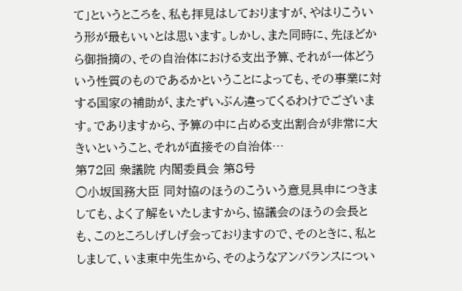て」というところを、私も拝見はしておりますが、やはりこういう形が最もいいとは思います。しかし、また同時に、先ほどから御指摘の、その自治体における支出予算、それが一体どういう性質のものであるかということによっても、その事業に対する国家の補助が、またずいぶん違ってくるわけでございます。でありますから、予算の中に占める支出割合が非常に大きいということ、それが直接その自治体…
第72回 衆議院 内閣委員会 第8号
○小坂国務大臣 同対協のほうのこういう意見具申につきましても、よく了解をいたしますから、協議会のほうの会長とも、このところしげしげ会っておりますので、そのときに、私としまして、いま東中先生から、そのようなアンバランスについ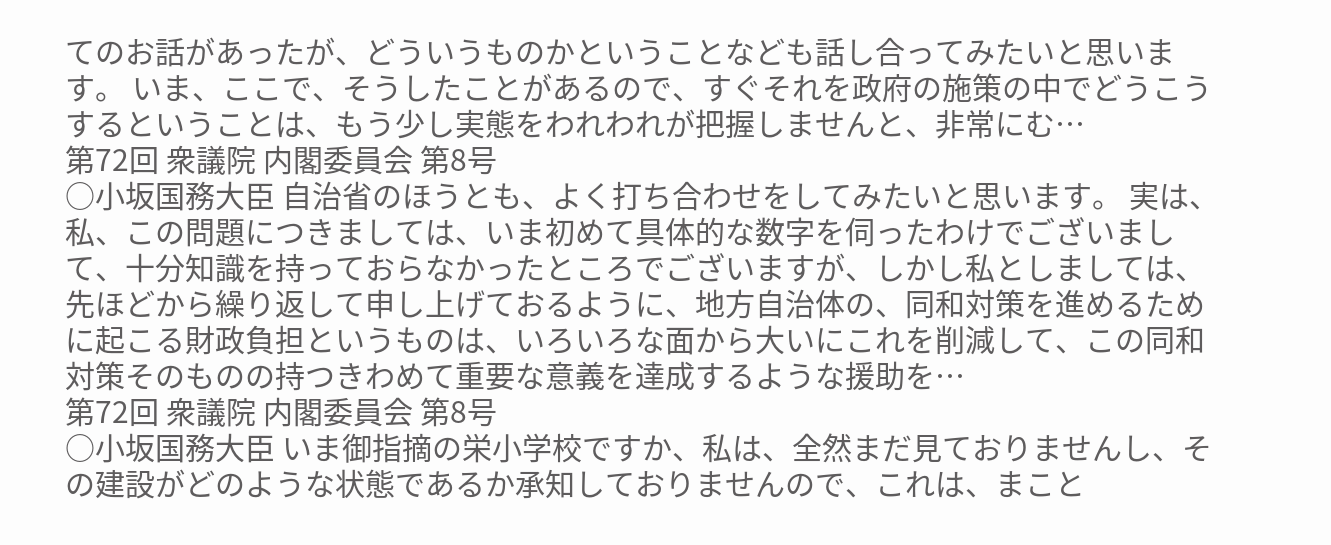てのお話があったが、どういうものかということなども話し合ってみたいと思います。 いま、ここで、そうしたことがあるので、すぐそれを政府の施策の中でどうこうするということは、もう少し実態をわれわれが把握しませんと、非常にむ…
第72回 衆議院 内閣委員会 第8号
○小坂国務大臣 自治省のほうとも、よく打ち合わせをしてみたいと思います。 実は、私、この問題につきましては、いま初めて具体的な数字を伺ったわけでございまして、十分知識を持っておらなかったところでございますが、しかし私としましては、先ほどから繰り返して申し上げておるように、地方自治体の、同和対策を進めるために起こる財政負担というものは、いろいろな面から大いにこれを削減して、この同和対策そのものの持つきわめて重要な意義を達成するような援助を…
第72回 衆議院 内閣委員会 第8号
○小坂国務大臣 いま御指摘の栄小学校ですか、私は、全然まだ見ておりませんし、その建設がどのような状態であるか承知しておりませんので、これは、まこと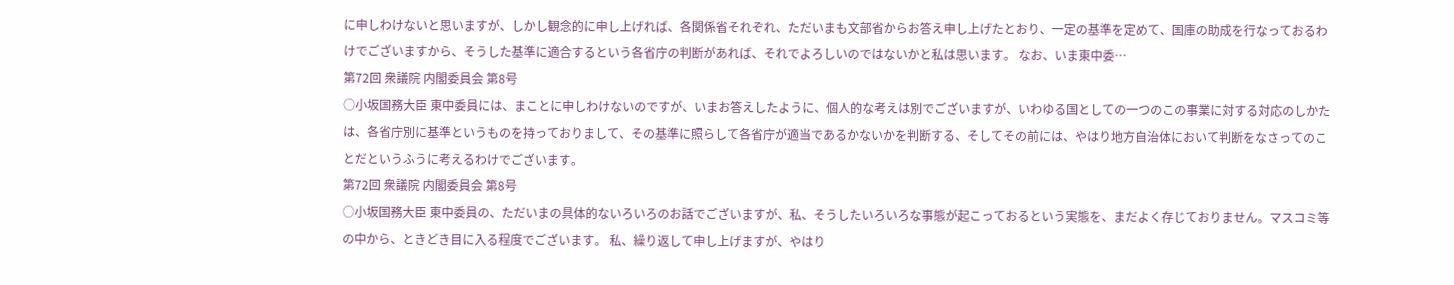に申しわけないと思いますが、しかし観念的に申し上げれば、各関係省それぞれ、ただいまも文部省からお答え申し上げたとおり、一定の基準を定めて、国庫の助成を行なっておるわけでございますから、そうした基準に適合するという各省庁の判断があれば、それでよろしいのではないかと私は思います。 なお、いま東中委…
第72回 衆議院 内閣委員会 第8号
○小坂国務大臣 東中委員には、まことに申しわけないのですが、いまお答えしたように、個人的な考えは別でございますが、いわゆる国としての一つのこの事業に対する対応のしかたは、各省庁別に基準というものを持っておりまして、その基準に照らして各省庁が適当であるかないかを判断する、そしてその前には、やはり地方自治体において判断をなさってのことだというふうに考えるわけでございます。
第72回 衆議院 内閣委員会 第8号
○小坂国務大臣 東中委員の、ただいまの具体的ないろいろのお話でございますが、私、そうしたいろいろな事態が起こっておるという実態を、まだよく存じておりません。マスコミ等の中から、ときどき目に入る程度でございます。 私、繰り返して申し上げますが、やはり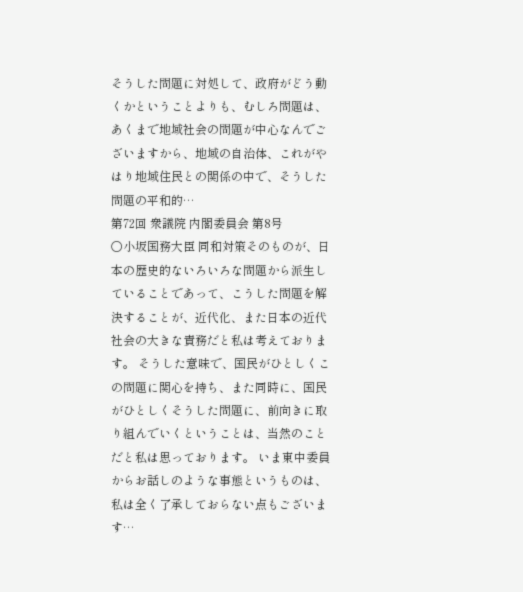そうした問題に対処して、政府がどう動くかということよりも、むしろ問題は、あくまで地域社会の問題が中心なんでございますから、地域の自治体、これがやはり地域住民との関係の中で、そうした問題の平和的…
第72回 衆議院 内閣委員会 第8号
○小坂国務大臣 同和対策そのものが、日本の歴史的ないろいろな問題から派生していることであって、こうした問題を解決することが、近代化、また日本の近代社会の大きな責務だと私は考えております。 そうした意味で、国民がひとしくこの問題に関心を持ち、また同時に、国民がひとしくそうした問題に、前向きに取り組んでいくということは、当然のことだと私は思っております。 いま東中委員からお話しのような事態というものは、私は全く了承しておらない点もございます…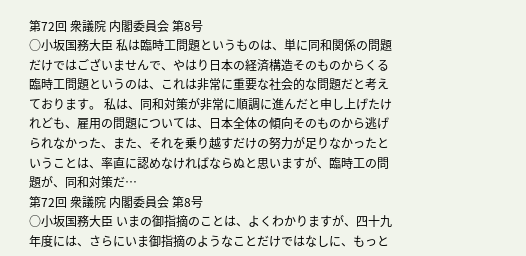第72回 衆議院 内閣委員会 第8号
○小坂国務大臣 私は臨時工問題というものは、単に同和関係の問題だけではございませんで、やはり日本の経済構造そのものからくる臨時工問題というのは、これは非常に重要な社会的な問題だと考えております。 私は、同和対策が非常に順調に進んだと申し上げたけれども、雇用の問題については、日本全体の傾向そのものから逃げられなかった、また、それを乗り越すだけの努力が足りなかったということは、率直に認めなければならぬと思いますが、臨時工の問題が、同和対策だ…
第72回 衆議院 内閣委員会 第8号
○小坂国務大臣 いまの御指摘のことは、よくわかりますが、四十九年度には、さらにいま御指摘のようなことだけではなしに、もっと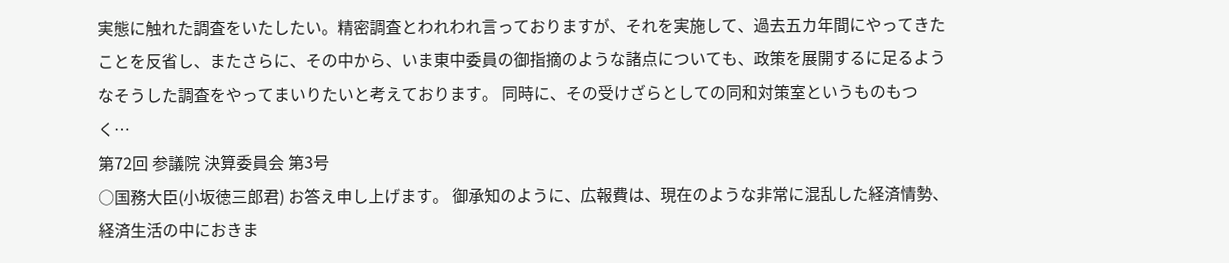実態に触れた調査をいたしたい。精密調査とわれわれ言っておりますが、それを実施して、過去五カ年間にやってきたことを反省し、またさらに、その中から、いま東中委員の御指摘のような諸点についても、政策を展開するに足るようなそうした調査をやってまいりたいと考えております。 同時に、その受けざらとしての同和対策室というものもつく…
第72回 参議院 決算委員会 第3号
○国務大臣(小坂徳三郎君) お答え申し上げます。 御承知のように、広報費は、現在のような非常に混乱した経済情勢、経済生活の中におきま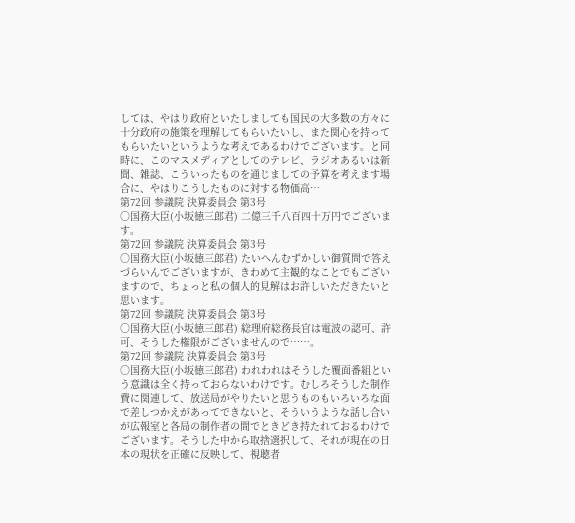しては、やはり政府といたしましても国民の大多数の方々に十分政府の施策を理解してもらいたいし、また関心を持ってもらいたいというような考えであるわけでございます。と同時に、このマスメディアとしてのテレビ、ラジオあるいは新聞、雑誌、こういったものを通じましての予算を考えます場合に、やはりこうしたものに対する物価高…
第72回 参議院 決算委員会 第3号
○国務大臣(小坂徳三郎君) 二億三千八百四十万円でございます。
第72回 参議院 決算委員会 第3号
○国務大臣(小坂徳三郎君) たいへんむずかしい御質問で答えづらいんでございますが、きわめて主観的なことでもございますので、ちょっと私の個人的見解はお許しいただきたいと思います。
第72回 参議院 決算委員会 第3号
○国務大臣(小坂徳三郎君) 総理府総務長官は電波の認可、許可、そうした権限がございませんので……。
第72回 参議院 決算委員会 第3号
○国務大臣(小坂徳三郎君) われわれはそうした覆面番組という意識は全く持っておらないわけです。むしろそうした制作費に関連して、放送局がやりたいと思うものもいろいろな面で差しつかえがあってできないと、そういうような話し合いが広報室と各局の制作者の間でときどき持たれておるわけでございます。そうした中から取捨選択して、それが現在の日本の現状を正確に反映して、視聴者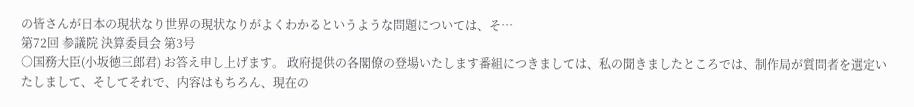の皆さんが日本の現状なり世界の現状なりがよくわかるというような問題については、そ…
第72回 参議院 決算委員会 第3号
○国務大臣(小坂徳三郎君) お答え申し上げます。 政府提供の各閣僚の登場いたします番組につきましては、私の聞きましたところでは、制作局が質問者を選定いたしまして、そしてそれで、内容はもちろん、現在の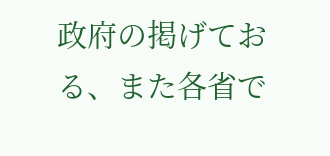政府の掲げておる、また各省で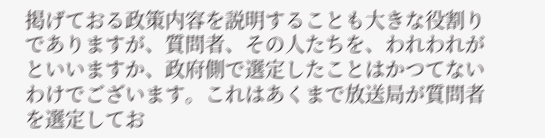掲げておる政策内容を説明することも大きな役割りでありますが、質問者、その人たちを、われわれがといいますか、政府側で選定したことはかつてないわけでございます。これはあくまで放送局が質問者を選定してお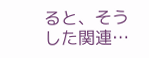ると、そうした関連…